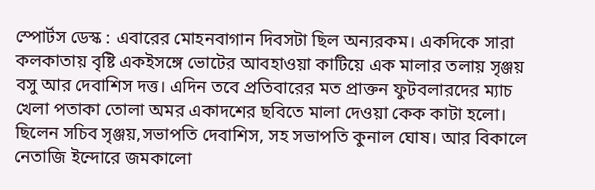স্পোর্টস ডেস্ক : এবারের মোহনবাগান দিবসটা ছিল অন্যরকম। একদিকে সারা কলকাতায় বৃষ্টি একইসঙ্গে ভোটের আবহাওয়া কাটিয়ে এক মালার তলায় সৃঞ্জয় বসু আর দেবাশিস দত্ত। এদিন তবে প্রতিবারের মত প্রাক্তন ফুটবলারদের ম্যাচ খেলা পতাকা তোলা অমর একাদশের ছবিতে মালা দেওয়া কেক কাটা হলো। ছিলেন সচিব সৃঞ্জয়,সভাপতি দেবাশিস, সহ সভাপতি কুনাল ঘোষ। আর বিকালে নেতাজি ইন্দোরে জমকালো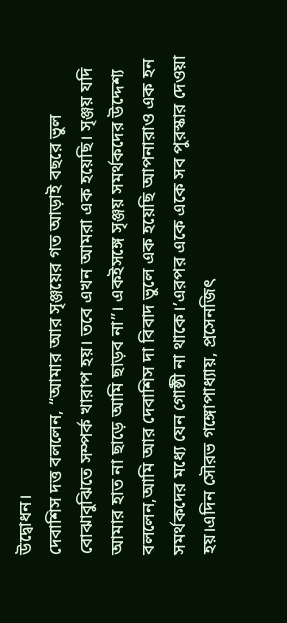উদ্বোধন।
দেবাশিস দত্ত বললেন, “আমার আর সৃঞ্জয়ের গত আড়াই বছরে ভুল বোঝাবুঝিতে সম্পর্ক খারাপ হয়। তবে এখন আমরা এক হয়েছি। সৃঞ্জয় যদি আমার হাত না ছাড়ে আমি ছাড়ব না”। একইসঙ্গে সৃঞ্জয় সমর্থকদের উদ্দেশ্য বললেন,আমি আর দেবাশিস দা বিবাদ ভুলে এক হয়েছি আপনারাও এক হন সমর্থকদের মধ্যে যেন গোষ্ঠী না থাকে।’এরপর একে একে সব পুরস্কার দেওয়া হয়।এদিন সৌরভ গঙ্গোপাধ্যায়, প্রসেনজিৎ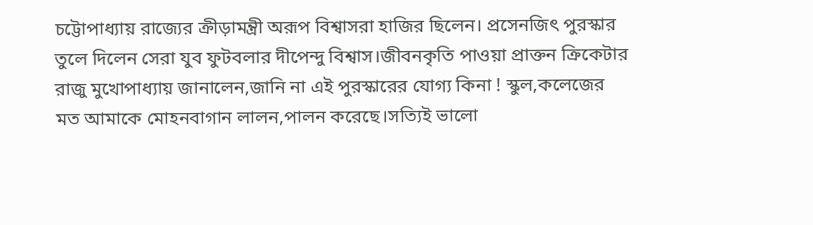চট্টোপাধ্যায় রাজ্যের ক্রীড়ামন্ত্রী অরূপ বিশ্বাসরা হাজির ছিলেন। প্রসেনজিৎ পুরস্কার তুলে দিলেন সেরা যুব ফুটবলার দীপেন্দু বিশ্বাস।জীবনকৃতি পাওয়া প্রাক্তন ক্রিকেটার রাজু মুখোপাধ্যায় জানালেন,জানি না এই পুরস্কারের যোগ্য কিনা ! স্কুল,কলেজের মত আমাকে মোহনবাগান লালন,পালন করেছে।সত্যিই ভালো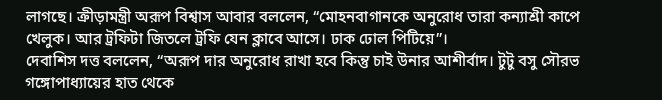লাগছে। ক্রীড়ামন্ত্রী অরূপ বিশ্বাস আবার বললেন, “মোহনবাগানকে অনুরোধ তারা কন্যাশ্রী কাপে খেলুক। আর ট্রফিটা জিতলে ট্রফি যেন ক্লাবে আসে। ঢাক ঢোল পিটিয়ে”।
দেবাশিস দত্ত বললেন, “অরূপ দার অনুরোধ রাখা হবে কিন্তু চাই উনার আশীর্বাদ। টুটু বসু সৌরভ গঙ্গোপাধ্যায়ের হাত থেকে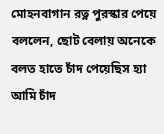মোহনবাগান রত্ন পুরস্কার পেয়ে বললেন, ছোট বেলায় অনেকে বলত হাতে চাঁদ পেয়েছিস হ্যা আমি চাঁদ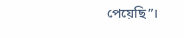পেয়েছি”।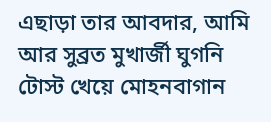এছাড়া তার আবদার, আমি আর সুব্রত মুখার্জী ঘুগনি টোস্ট খেয়ে মোহনবাগান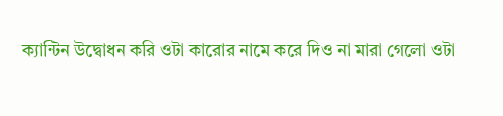ক্যান্টিন উদ্বোধন করি ওটা কারোর নামে করে দিও না মারা গেলো ওটা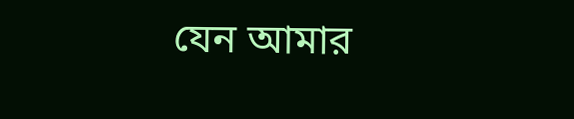যেন আমার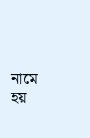নামে হয়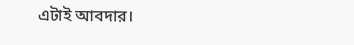এটাই আবদার।